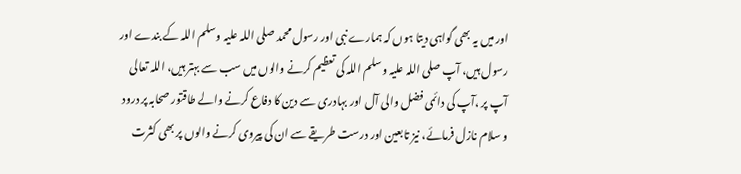اور میں یہ بھی گواہی دیتا ہوں کہ ہمارے نبی اور رسول محمد صلی اللہ علیہ وسلم اللہ کے بندے اور رسول ہیں، آپ صلی اللہ علیہ وسلم اللہ کی تعظیم کرنے والوں میں سب سے بہتر ہیں، اللہ تعالی آپ پر ،آپ کی دائمی فضل والی آل اور بہادری سے دین کا دفاع کرنے والے طاقتور صحابہ پر درود و سلام نازل فرمائے، نیز تابعین اور درست طریقے سے ان کی پیروی کرنے والوں پر بھی کثرت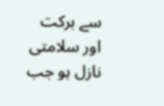سے برکت اور سلامتی نازل ہو جب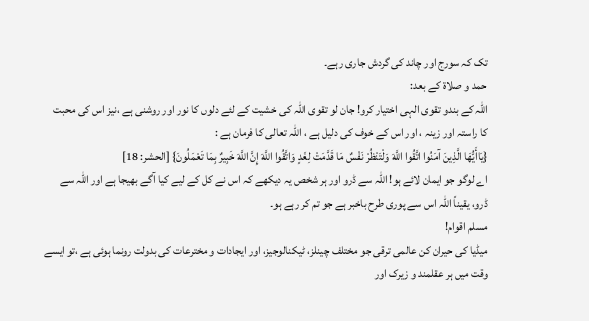تک کہ سورج اور چاند کی گردش جاری رہے۔
حمد و صلاۃ کے بعد:
اللہ کے بندو تقوی الہی اختیار کرو! جان لو تقوی اللہ کی خشیت کے لئے دلوں کا نور اور روشنی ہے ،نیز اس کی محبت کا راستہ اور زینہ ، اور اس کے خوف کی دلیل ہے ، اللہ تعالی کا فرمان ہے :
{يَاأَيُّهَا الَّذِينَ آمَنُوا اتَّقُوا اللَّهَ وَلْتَنْظُرْ نَفْسٌ مَا قَدَّمَتْ لِغَدٍ وَاتَّقُوا اللَّهَ إِنَّ اللَّهَ خَبِيرٌ بِمَا تَعْمَلُونَ} [الحشر: 18]
اے لوگو جو ایمان لائے ہو! اللہ سے ڈرو اور ہر شخص یہ دیکھے کہ اس نے کل کے لیے کیا آگے بھیجا ہے اور اللہ سے ڈرو، یقیناً اللہ اس سے پوری طرح باخبر ہے جو تم کر رہے ہو۔
مسلم اقوام!
میڈیا کی حیران کن عالمی ترقی جو مختلف چینلز، ٹیکنالوجیز، اور ایجادات و مخترعات کی بدولت رونما ہوئی ہے ،تو ایسے وقت میں ہر عقلمند و زیرک اور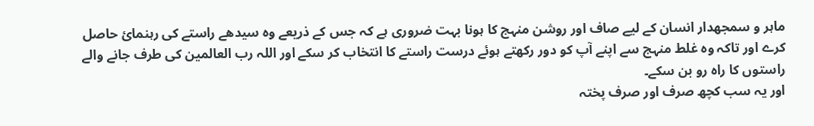ماہر و سمجھدار انسان کے لیے صاف اور روشن منہج کا ہونا بہت ضروری ہے کہ جس کے ذریعے وہ سیدھے راستے کی رہنمائ حاصل کرے اور تاکہ وہ غلط منہج سے اپنے آپ کو دور رکھتے ہوئے درست راستے کا انتخاب کر سکے اور اللہ رب العالمین کی طرف جانے والے راستوں کا راہ رو بن سکے۔
اور یہ سب کچھ صرف اور صرف پختہ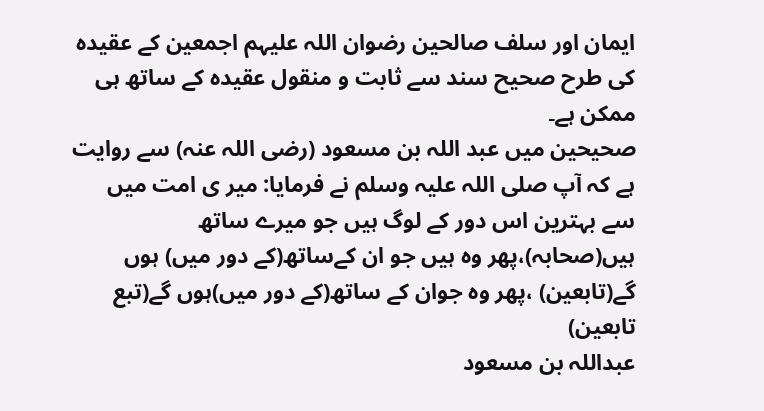ایمان اور سلف صالحین رضوان اللہ علیہم اجمعین کے عقیدہ کی طرح صحیح سند سے ثابت و منقول عقیدہ کے ساتھ ہی ممکن ہے۔
صحیحین میں عبد اللہ بن مسعود (رضی اللہ عنہ) سے روایت ہے کہ آپ صلی اللہ علیہ وسلم نے فرمایا: میر ی امت میں سے بہترین اس دور کے لوگ ہیں جو میرے ساتھ ہیں(صحابہ)،پھر وہ ہیں جو ان کےساتھ(کے دور میں) ہوں گے(تابعین) ،پھر وہ جوان کے ساتھ(کے دور میں)ہوں گے(تبع تابعین)
عبداللہ بن مسعود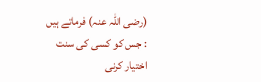(رضی اللہ عنہ) فرماتے ہیں : جس کو کسی کی سنت اختیار کرنی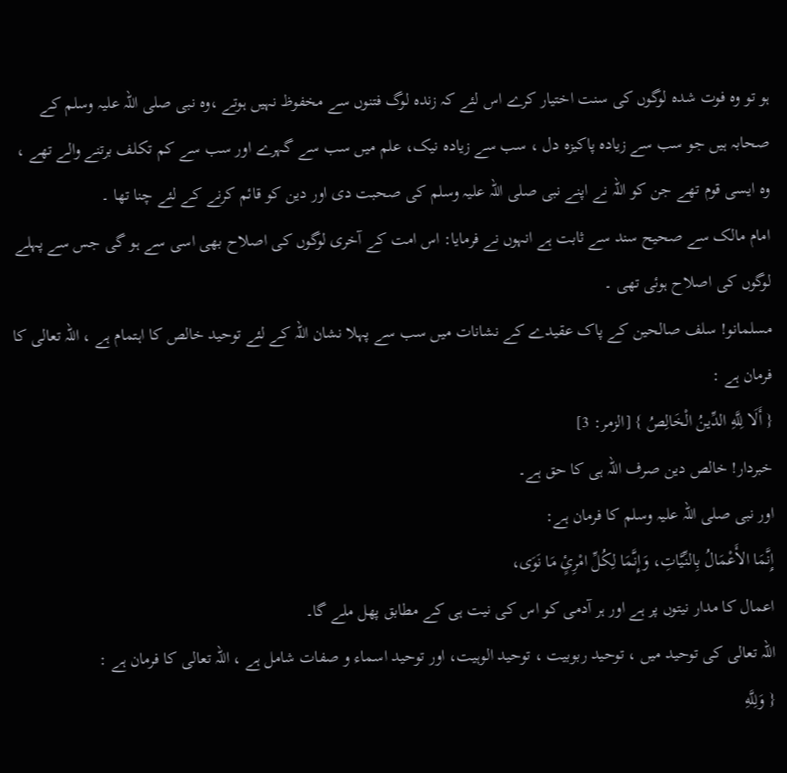ہو تو وہ فوت شدہ لوگوں کی سنت اختیار کرے اس لئے کہ زندہ لوگ فتنوں سے مخفوظ نہیں ہوتے ،وہ نبی صلی اللہ علیہ وسلم کے صحابہ ہیں جو سب سے زیادہ پاکیزہ دل ، سب سے زیادہ نیک، علم میں سب سے گہرے اور سب سے کم تکلف برتنے والے تھے ، وہ ایسی قوم تھے جن کو اللہ نے اپنے نبی صلی اللہ علیہ وسلم کی صحبت دی اور دین کو قائم کرنے کے لئے چنا تھا ۔
امام مالک سے صحیح سند سے ثابت ہے انہوں نے فرمایا: اس امت کے آخری لوگوں کی اصلاح بھی اسی سے ہو گی جس سے پہلے لوگوں کی اصلاح ہوئی تھی ۔
مسلمانو! سلف صالحین کے پاک عقیدے کے نشانات میں سب سے پہلا نشان اللہ کے لئے توحید خالص کا اہتمام ہے ، اللہ تعالی کا فرمان ہے :
{ أَلَا لِلَّهِ الدِّينُ الْخَالِصُ } [الزمر: 3]
خبردار! خالص دین صرف اللہ ہی کا حق ہے۔
اور نبی صلی اللہ علیہ وسلم کا فرمان ہے:
إِنَّمَا الأَعْمَالُ بِالنِّيَّاتِ، وَإِنَّمَا لِكُلِّ امْرِئٍ مَا نَوَى،
اعمال کا مدار نیتوں پر ہے اور ہر آدمی کو اس کی نیت ہی کے مطابق پھل ملے گا۔
اللہ تعالی کی توحید میں ، توحید ربوبیت ، توحید الوہیت، اور توحید اسماء و صفات شامل ہے ، اللہ تعالی کا فرمان ہے :
{ وَلِلَّهِ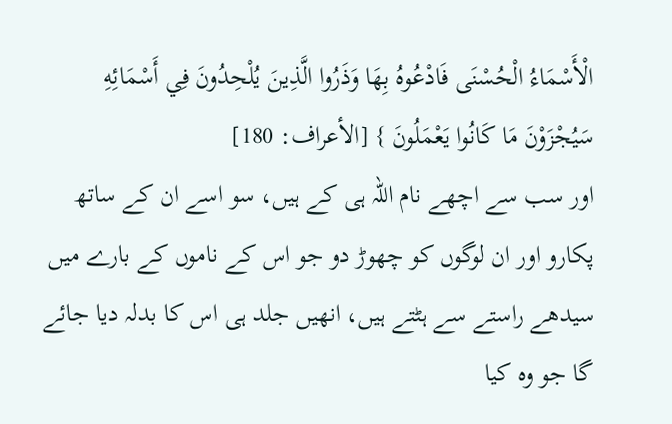الْأَسْمَاءُ الْحُسْنَى فَادْعُوهُ بِهَا وَذَرُوا الَّذِينَ يُلْحِدُونَ فِي أَسْمَائِهِ سَيُجْزَوْنَ مَا كَانُوا يَعْمَلُونَ } [الأعراف: 180]
اور سب سے اچھے نام اللہ ہی کے ہیں، سو اسے ان کے ساتھ پکارو اور ان لوگوں کو چھوڑ دو جو اس کے ناموں کے بارے میں سیدھے راستے سے ہٹتے ہیں، انھیں جلد ہی اس کا بدلہ دیا جائے گا جو وہ کیا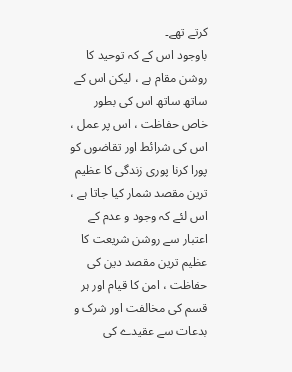کرتے تھے۔
باوجود اس کے کہ توحید کا روشن مقام ہے ، لیکن اس کے ساتھ ساتھ اس کی بطور خاص حفاظت ، اس پر عمل ، اس کی شرائط اور تقاضوں کو پورا کرنا پوری زندگی کا عظیم ترین مقصد شمار کیا جاتا ہے ، اس لئے کہ وجود و عدم کے اعتبار سے روشن شریعت کا عظیم ترین مقصد دین کی حفاظت ، امن کا قیام اور ہر قسم کی مخالفت اور شرک و بدعات سے عقیدے کی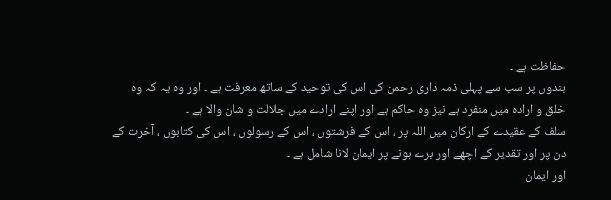حفاظت ہے ۔
بندوں پر سب سے پہلی ذمہ داری رحمن کی اس کی توحید کے ساتھ معرفت ہے ۔ اور وہ یہ کہ وہ خلق و ارادہ میں منفرد ہے نیز وہ حاکم ہے اور اپنے ارادے میں جلالت و شان والا ہے ۔
سلف کے عقیدے کے ارکان میں اللہ پر ، اس کے فرشتوں ، اس کے رسولوں ، اس کی کتابوں ، آخرت کے دن پر اور تقدیر کے اچھے اور برے ہونے پر ایمان لانا شامل ہے ۔
اور ایمان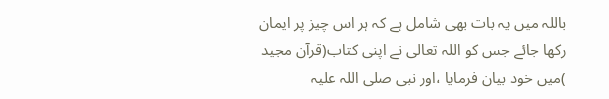باللہ میں یہ بات بھی شامل ہے کہ ہر اس چیز پر ایمان رکھا جائے جس کو اللہ تعالی نے اپنی کتاب(قرآن مجید )میں خود بیان فرمایا ،اور نبی صلی اللہ علیہ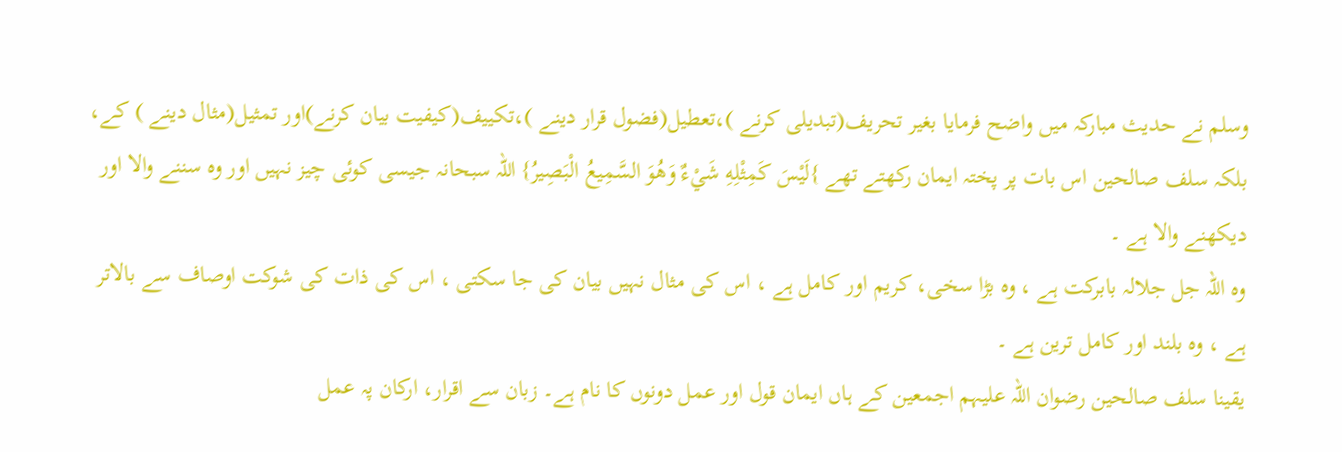وسلم نے حدیث مبارکہ میں واضح فرمایا بغیر تحریف(تبدیلی کرنے )،تعطیل(فضول قرار دینے )،تکییف(کیفیت بیان کرنے)اور تمثیل(مثال دینے ) کے، بلکہ سلف صالحین اس بات پر پختہ ایمان رکھتے تھے }لَيْسَ كَمِثْلِهِ شَيْءٌ وَهُوَ السَّمِيعُ الْبَصِيرُ} اللہ سبحانہ جیسی کوئی چیز نہیں اور وہ سننے والا اور دیکھنے والا ہے ۔
وہ اللہ جل جلالہ بابرکت ہے ، وہ بڑا سخی، کریم اور کامل ہے ، اس کی مثال نہیں بیان کی جا سکتی ، اس کی ذات کی شوکت اوصاف سے بالاتر ہے ، وہ بلند اور کامل ترین ہے ۔
یقینا سلف صالحین رضوان اللہ علیہم اجمعین کے ہاں ایمان قول اور عمل دونوں کا نام ہے۔ زبان سے اقرار، ارکان پہ عمل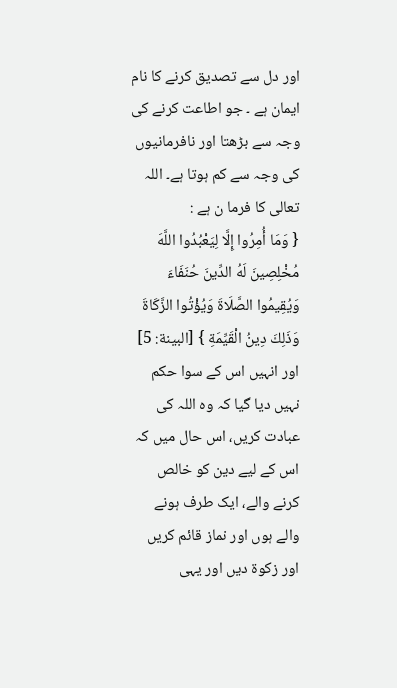اور دل سے تصدیق کرنے کا نام ایمان ہے ۔ جو اطاعت کرنے کی وجہ سے بڑھتا اور نافرمانیوں کی وجہ سے کم ہوتا ہے۔ اللہ تعالی کا فرما ن ہے :
{ وَمَا أُمِرُوا إِلَّا لِيَعْبُدُوا اللَّهَ مُخْلِصِينَ لَهُ الدِّينَ حُنَفَاءَ وَيُقِيمُوا الصَّلَاةَ وَيُؤْتُوا الزَّكَاةَ وَذَلِكَ دِينُ الْقَيِّمَةِ } [البينة: 5]
اور انہیں اس کے سوا حکم نہیں دیا گیا کہ وہ اللہ کی عبادت کریں، اس حال میں کہ اس کے لیے دین کو خالص کرنے والے، ایک طرف ہونے والے ہوں اور نماز قائم کریں اور زکوۃ دیں اور یہی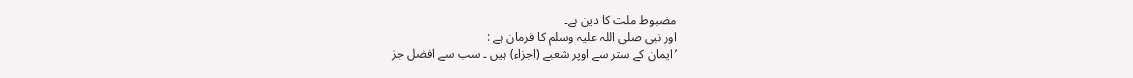مضبوط ملت کا دین ہے۔
اور نبی صلی اللہ علیہ وسلم کا فرمان ہے :
’ایمان کے ستر سے اوپر شعبے (اجزاء) ہیں ۔ سب سے افضل جز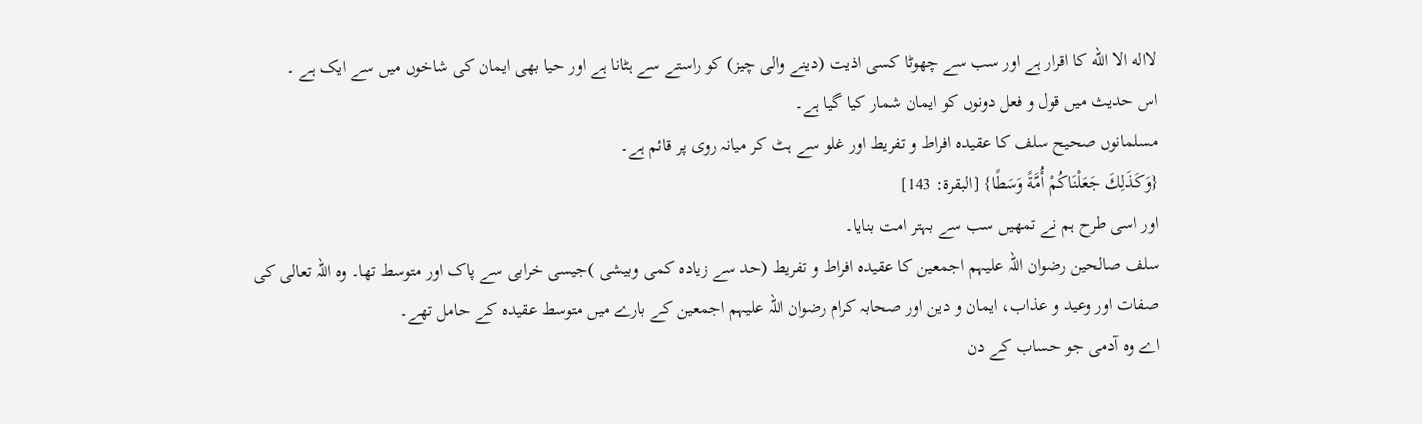لااله الا الله کا اقرار ہے اور سب سے چھوٹا کسی اذیت (دینے والی چیز) کو راستے سے ہٹانا ہے اور حیا بھی ایمان کی شاخوں میں سے ایک ہے ۔
اس حدیث میں قول و فعل دونوں کو ایمان شمار کیا گیا ہے۔
مسلمانوں صحیح سلف کا عقیدہ افراط و تفریط اور غلو سے ہٹ کر میانہ روی پر قائم ہے۔
{وَكَذَلِكَ جَعَلْنَاكُمْ أُمَّةً وَسَطًا} [البقرة: 143]
اور اسی طرح ہم نے تمھیں سب سے بہتر امت بنایا۔
سلف صالحین رضوان اللہ علیہم اجمعین کا عقیدہ افراط و تفریط (حد سے زیادہ کمی وبیشی )جیسی خرابی سے پاک اور متوسط تھا۔ وہ اللہ تعالی کی صفات اور وعید و عذاب، ایمان و دین اور صحابہ کرام رضوان اللہ علیہم اجمعین کے بارے میں متوسط عقیدہ کے حامل تھے۔
اے وہ آدمی جو حساب کے دن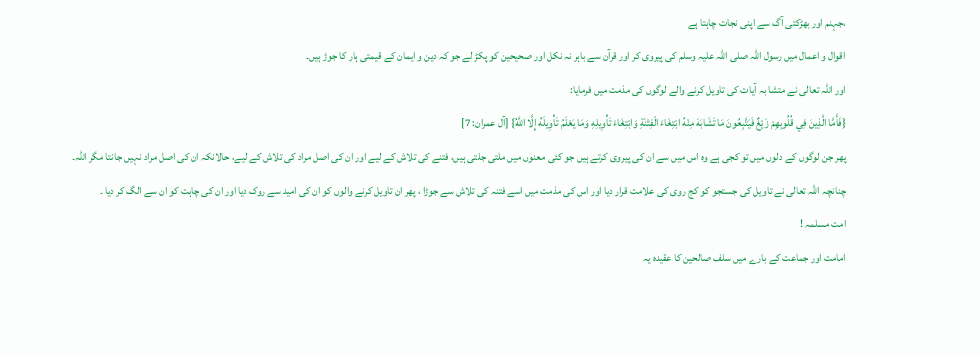،جہنم اور بھڑکتی آگ سے اپنی نجات چاہتا ہے
اقوال و اعمال میں رسول اللہ صلی اللہ علیہ وسلم کی پیروی کر اور قرآن سے باہر نہ نکل اور صحیحین کو پکڑ لے جو کہ دین و ایمان کے قیمتی ہار کا جوڑ ہیں۔
اور اللہ تعالی نے متشا بہ آیات کی تاویل کرنے والے لوگوں کی مذمت میں فرمایا:
{فَأَمَّا الَّذِينَ فِي قُلُوبِهِمْ زَيْغٌ فَيَتَّبِعُونَ مَا تَشَابَهَ مِنْهُ ابْتِغَاءَ الْفِتْنَةِ وَابْتِغَاءَ تَأْوِيلِهِ وَمَا يَعْلَمُ تَأْوِيلَهُ إِلَّا اللَّهُ} [آل عمران: 7]
پھر جن لوگوں کے دلوں میں تو کجی ہے وہ اس میں سے ان کی پیروی کرتے ہیں جو کئی معنوں میں ملتی جلتی ہیں، فتنے کی تلاش کے لیے اور ان کی اصل مراد کی تلاش کے لیے، حالانکہ ان کی اصل مراد نہیں جانتا مگر اللہ۔
چنانچہ اللہ تعالی نے تاویل کی جستجو کو کج روی کی علامت قرار دیا اور اس کی مذمت میں اسے فتنہ کی تلاش سے جوڑا ، پھر ان تاویل کرنے والوں کو ان کی امید سے روک دیا اور ان کی چاہت کو ان سے الگ کر دیا ۔
امت مسلمہ !
امامت اور جماعت کے بارے میں سلف صالحین کا عقیدہ یہ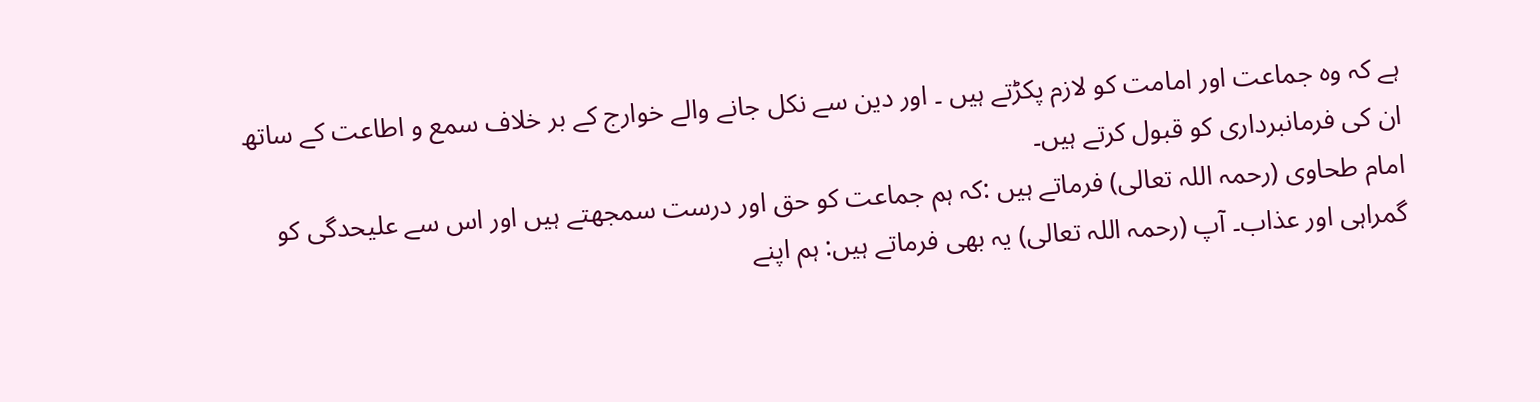ہے کہ وہ جماعت اور امامت کو لازم پکڑتے ہیں ۔ اور دین سے نکل جانے والے خوارج کے بر خلاف سمع و اطاعت کے ساتھ ان کی فرمانبرداری کو قبول کرتے ہیں۔
امام طحاوی (رحمہ اللہ تعالی) فرماتے ہیں :کہ ہم جماعت کو حق اور درست سمجھتے ہیں اور اس سے علیحدگی کو گمراہی اور عذاب۔ آپ (رحمہ اللہ تعالی) یہ بھی فرماتے ہیں: ہم اپنے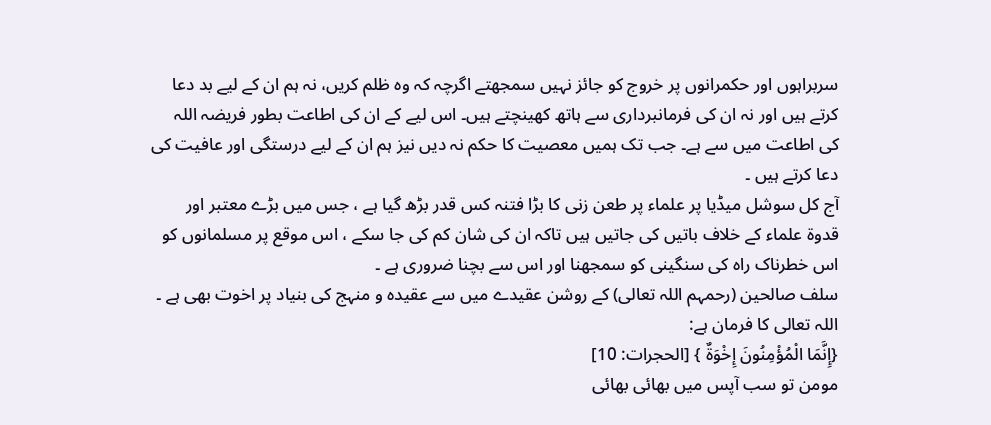سربراہوں اور حکمرانوں پر خروج کو جائز نہیں سمجھتے اگرچہ کہ وہ ظلم کریں، نہ ہم ان کے لیے بد دعا کرتے ہیں اور نہ ان کی فرمانبرداری سے ہاتھ کھینچتے ہیں۔ اس لیے کے ان کی اطاعت بطور فریضہ اللہ کی اطاعت میں سے ہے۔ جب تک ہمیں معصیت کا حکم نہ دیں نیز ہم ان کے لیے درستگی اور عافیت کی دعا کرتے ہیں ۔
آج کل سوشل میڈیا پر علماء پر طعن زنی کا بڑا فتنہ کس قدر بڑھ گیا ہے ، جس میں بڑے معتبر اور قدوۃ علماء کے خلاف باتیں کی جاتیں ہیں تاکہ ان کی شان کم کی جا سکے ، اس موقع پر مسلمانوں کو اس خطرناک راہ کی سنگینی کو سمجھنا اور اس سے بچنا ضروری ہے ۔
سلف صالحین (رحمہم اللہ تعالی) کے روشن عقیدے میں سے عقیدہ و منہج کی بنیاد پر اخوت بھی ہے ۔
اللہ تعالی کا فرمان ہے:
{إِنَّمَا الْمُؤْمِنُونَ إِخْوَةٌ } [الحجرات: 10]
مومن تو سب آپس میں بھائی بھائی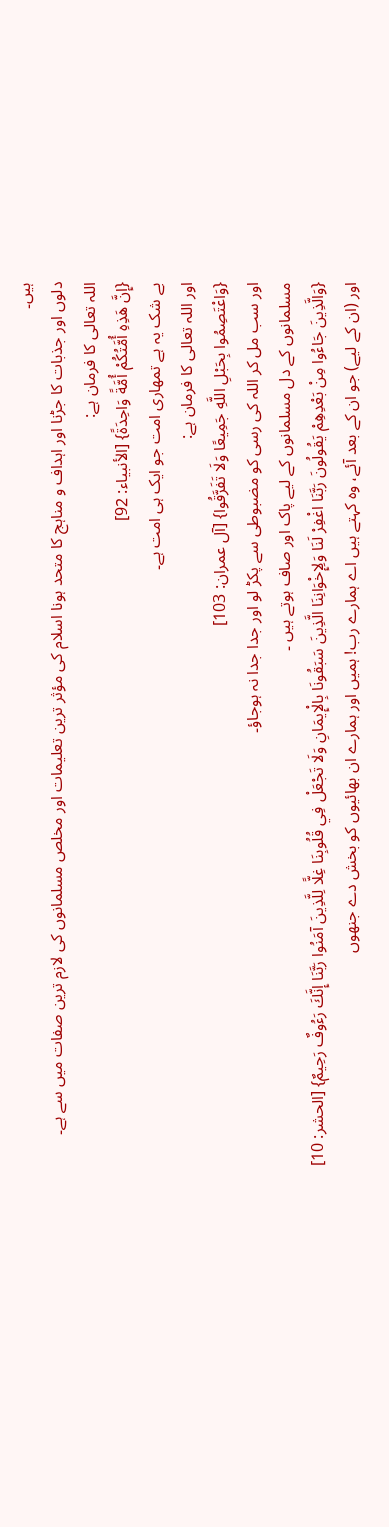ہیں۔
دلوں اور جذبات کا جڑنا اور اہداف و مناہج کا متحد ہونا اسلام کی مؤثر ترین تعلیمات اور مخلص مسلمانوں کی لازم ترین صفات میں سے ہے۔
اللہ تعالی کا فرمان ہے:
{إِنَّ هَذِهِ أُمَّتُكُمْ أُمَّةً وَاحِدَةً} [الأنبياء: 92]
بے شک یہ ہے تمھاری امت جو ایک ہی امت ہے۔
اور اللہ تعالی کا فرمان ہے:
{وَاعْتَصِمُوا بِحَبْلِ اللَّهِ جَمِيعًا وَلَا تَفَرَّقُوا} [آل عمران: 103]
اور سب مل کر اللہ کی رسی کو مضبوطی سے پکڑ لو اور جدا جدا نہ ہوجاؤ۔
مسلمانوں کے دل مسلمانوں کے لیے پاک اور صاف ہوتے ہیں ۔
{وَالَّذِينَ جَاءُوا مِنْ بَعْدِهِمْ يَقُولُونَ رَبَّنَا اغْفِرْ لَنَا وَلِإِخْوَانِنَا الَّذِينَ سَبَقُونَا بِالْإِيمَانِ وَلَا تَجْعَلْ فِي قُلُوبِنَا غِلًّا لِلَّذِينَ آمَنُوا رَبَّنَا إِنَّكَ رَءُوفٌ رَحِيمٌ} [الحشر: 10]
اور (ان کے لیے) جو ان کے بعد آئے، وہ کہتے ہیں اے ہمارے رب! ہمیں اور ہمارے ان بھائیوں کو بخش دے جنھوں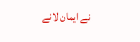نے ایمان لانے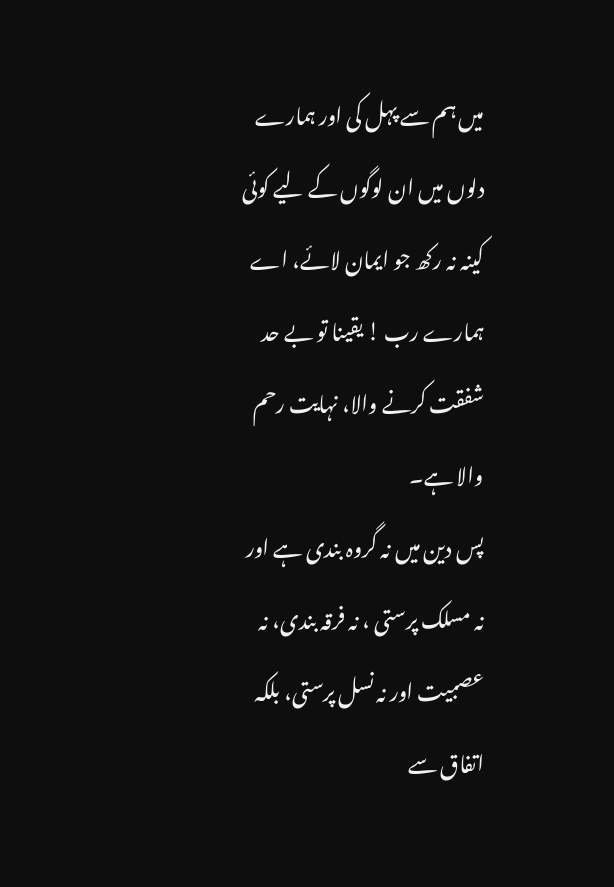میں ہم سے پہل کی اور ہمارے دلوں میں ان لوگوں کے لیے کوئی کینہ نہ رکھ جو ایمان لائے، اے ہمارے رب ! یقینا تو بے حد شفقت کرنے والا، نہایت رحم والا ہے۔
پس دین میں نہ گروہ بندی ہے اور نہ مسلک پرستی ، نہ فرقہ بندی، نہ عصبیت اور نہ نسل پرستی، بلکہ اتفاق سے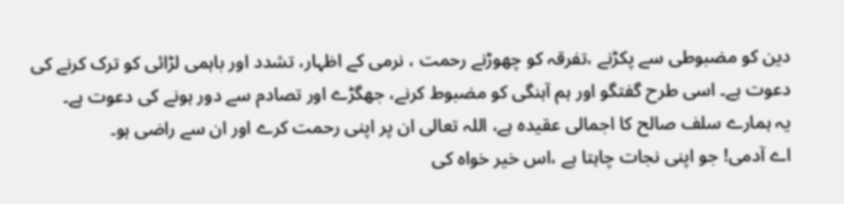دین کو مضبوطی سے پکڑنے ،تفرقہ کو چھوڑنے رحمت ، نرمی کے اظہار، تشدد اور باہمی لڑائی کو ترک کرنے کی دعوت ہے۔ اسی طرح گفتگو اور ہم آہنگی کو مضبوط کرنے، جھگڑے اور تصادم سے دور ہونے کی دعوت ہے۔
یہ ہمارے سلف صالح کا اجمالی عقیدہ ہے، اللہ تعالی ان پر اپنی رحمت کرے اور ان سے راضی ہو۔
اے آدمی! جو اپنی نجات چاہتا ہے ،اس خیر خواہ کی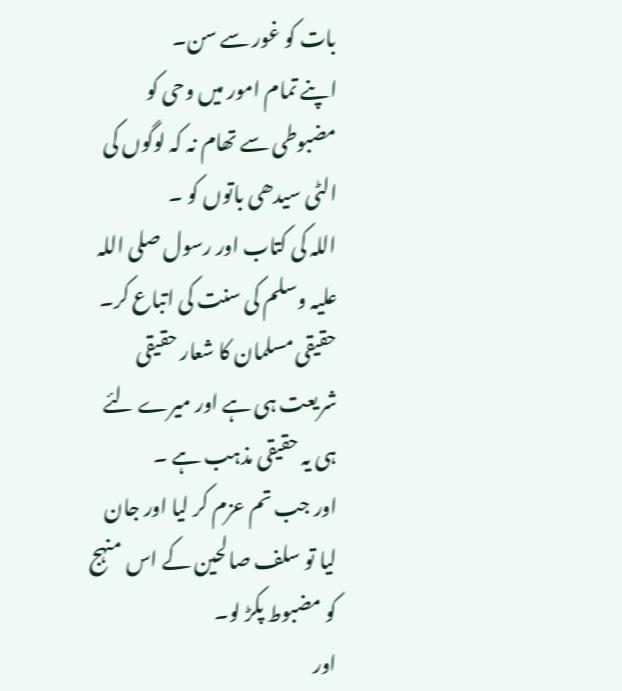بات کو غور سے سن۔
اپنے تمام امور میں وحی کو مضبوطی سے تھام نہ کہ لوگوں کی الٹی سیدھی باتوں کو ۔
اللہ کی کتاب اور رسول صلی اللہ علیہ وسلم کی سنت کی اتباع کر۔
حقیقی مسلمان کا شعار حقیقی شریعت ہی ہے اور میرے لئے ہی یہ حقیقی مذہب ہے ۔
اور جب تم عزم کر لیا اور جان لیا تو سلف صالحین کے اس منہج کو مضبوط پکڑ لو۔
اور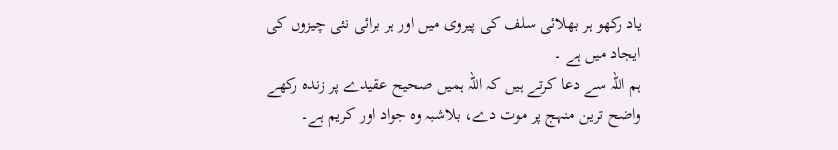یاد رکھو ہر بھلائی سلف کی پیروی میں اور ہر برائی نئی چیزوں کی ایجاد میں ہے ۔
ہم اللہ سے دعا کرتے ہیں کہ اللہ ہمیں صحیح عقیدے پر زندہ رکھے واضح ترین منہج پر موت دے، بلاشبہ وہ جواد اور کریم ہے۔